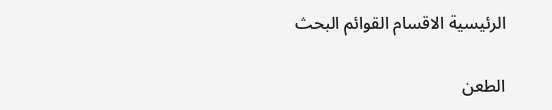الرئيسية الاقسام القوائم البحث

الطعن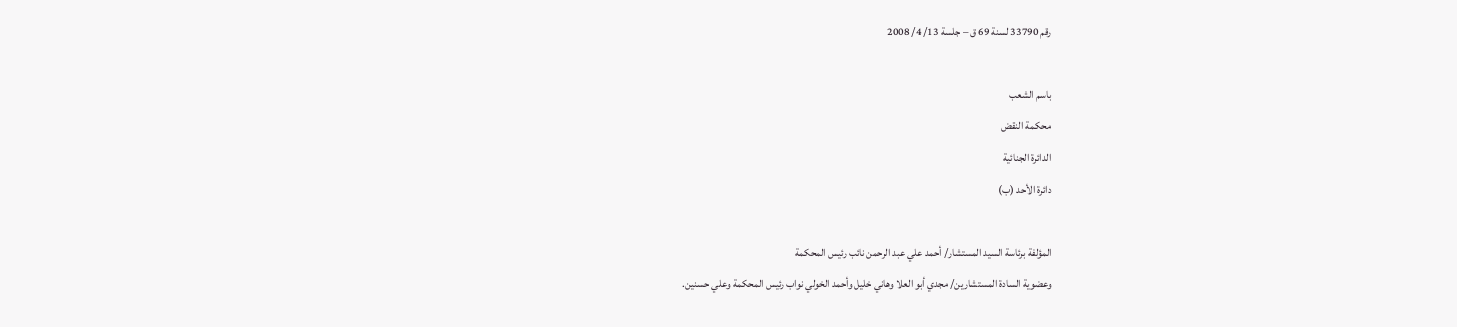رقم 33790 لسنة 69 ق – جلسة 13/ 4/ 2008

باسم الشعب
محكمة النقض
الدائرة الجنائية
دائرة الأحد (ب)

المؤلفة برئاسة السيد المستشار/ أحمد علي عبد الرحمن نائب رئيس المحكمة
وعضوية السادة المستشارين/ مجدي أبو العلا وهاني خليل وأحمد الخولي نواب رئيس المحكمة وعلي حسنين.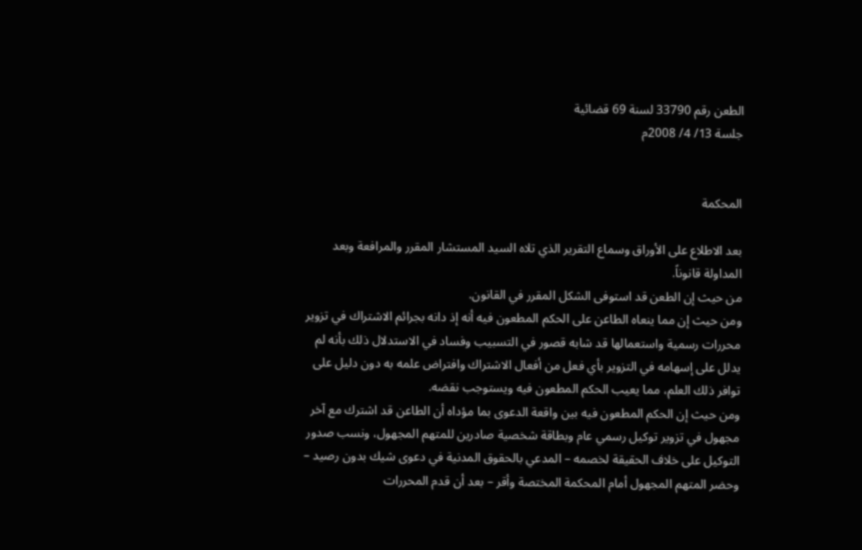الطعن رقم 33790 لسنة 69 قضائية
جلسة 13/ 4/ 2008م


المحكمة

بعد الاطلاع على الأوراق وسماع التقرير الذي تلاه السيد المستشار المقرر والمرافعة وبعد المداولة قانوناً.
من حيث إن الطعن قد استوفى الشكل المقرر في القانون.
ومن حيث إن مما ينعاه الطاعن على الحكم المطعون فيه أنه إذ دانه بجرائم الاشتراك في تزوير محررات رسمية واستعمالها قد شابه قصور في التسبيب وفساد في الاستدلال ذلك بأنه لم يدلل على إسهامه في التزوير بأي فعل من أفعال الاشتراك وافتراض علمه به دون دليل على توافر ذلك العلم، مما يعيب الحكم المطعون فيه ويستوجب نقضه.
ومن حيث إن الحكم المطعون فيه بين واقعة الدعوى بما مؤداه أن الطاعن قد اشترك مع آخر مجهول في تزوير توكيل رسمي عام وبطاقة شخصية صادرين للمتهم المجهول، ونسب صدور التوكيل على خلاف الحقيقة لخصمه – المدعي بالحقوق المدنية في دعوى شيك بدون رصيد – وحضر المتهم المجهول أمام المحكمة المختصة وأقر – بعد أن قدم المحررات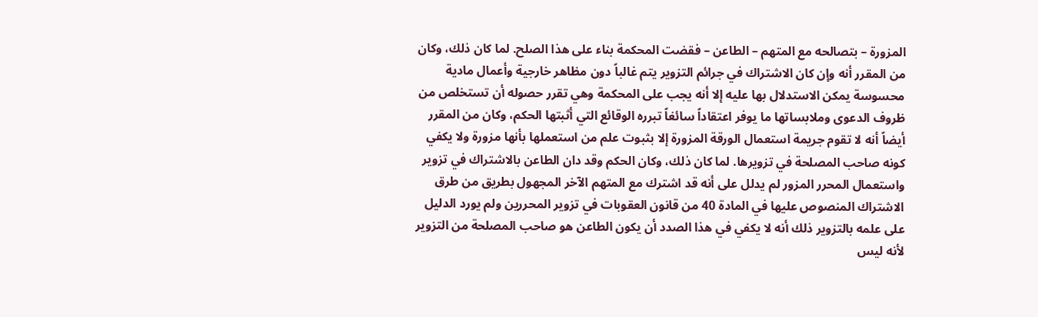المزورة – بتصالحه مع المتهم – الطاعن – فقضت المحكمة بناء على هذا الصلح. لما كان ذلك، وكان من المقرر أنه وإن كان الاشتراك في جرائم التزوير يتم غالباً دون مظاهر خارجية وأعمال مادية محسوسة يمكن الاستدلال بها عليه إلا أنه يجب على المحكمة وهي تقرر حصوله أن تستخلص من ظروف الدعوى وملابساتها ما يوفر اعتقاداً سائغاً تبرره الوقائع التي أثبتها الحكم، وكان من المقرر أيضاً أنه لا تقوم جريمة استعمال الورقة المزورة إلا بثبوت علم من استعملها بأنها مزورة ولا يكفي كونه صاحب المصلحة في تزويرها. لما كان ذلك، وكان الحكم وقد دان الطاعن بالاشتراك في تزوير واستعمال المحرر المزور لم يدلل على أنه قد اشترك مع المتهم الآخر المجهول بطريق من طرق الاشتراك المنصوص عليها في المادة 40 من قانون العقوبات في تزوير المحررين ولم يورد الدليل على علمه بالتزوير ذلك أنه لا يكفي في هذا الصدد أن يكون الطاعن هو صاحب المصلحة من التزوير لأنه ليس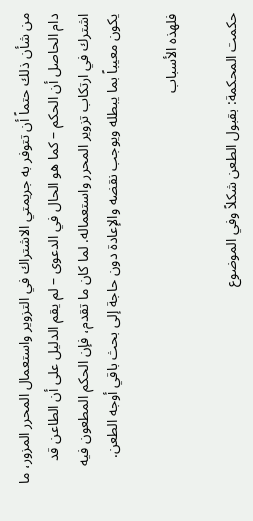من شأن ذلك حتماً أن تتوفر به جريمتي الاشتراك في التزوير واستعمال المحرر المزور، ما دام الحاصل أن الحكم – كما هو الحال في الدعوى – لم يقم الدليل على أن الطاعن قد اشترك في ارتكاب تزوير المحرر واستعماله. لما كان ما تقدم، فإن الحكم المطعون فيه يكون معيباً بما يبطله ويوجب نقضه والإعادة دون حاجة إلى بحث باقي أوجه الطعن.

فلهذه الأسباب

حكمت المحكمة: بقبول الطعن شكلاً وفي الموضوع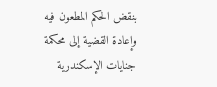بنقض الحكم المطعون فيه وإعادة القضية إلى محكمة جنايات الإسكندرية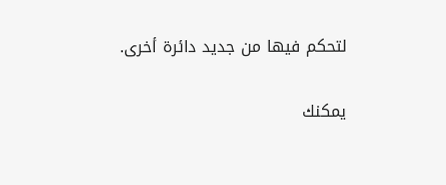لتحكم فيها من جديد دائرة أخرى.

يمكنك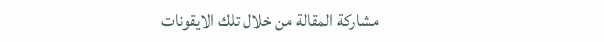مشاركة المقالة من خلال تلك الايقونات